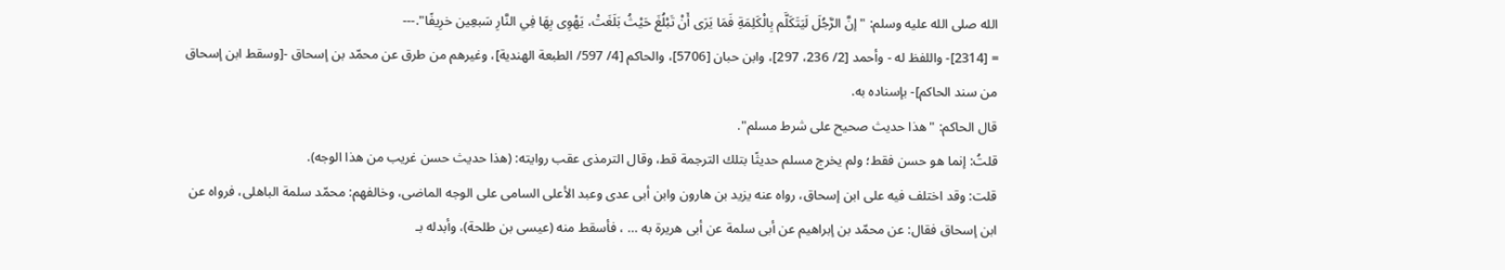الله صلى الله عليه وسلم: "إنَّ الرَّجُلَ لَيَتَكَلَّم بِالْكَلِمَةِ فَمَا يَرَى أَنْ تَبْلُغَ حَيْثُ بَلَغَتْ، يَهْوِى بِهَا فِي النَّارِ سَبعِين خرِيفًا".---
= [2314]- واللفظ له - وأحمد [2/ 236، 297]، وابن حبان [5706]، والحاكم [4/ 597/ الطبعة الهندية]، وغيرهم من طرق عن محمّد بن إسحاق -[وسقط ابن إسحاق من سند الحاكم]- بإسناده به.
قال الحاكم: "هذا حديث صحيح على شرط مسلم".
قلتُ: إنما هو حسن فقط؛ ولم يخرج مسلم حديثًا بتلك الترجمة قط، وقال الترمذى عقب روايته: (هذا حديث حسن غريب من هذا الوجه).
قلت: وقد اختلف فيه على ابن إسحاق، رواه عنه يزيد بن هارون وابن أبى عدى وعبد الأعلى السامى على الوجه الماضى، وخالفهم: محمّد سلمة الباهلى، فرواه عن ابن إسحاق فقال: عن محمّد بن إبراهيم عن أبى سلمة عن أبى هريرة به … ، فأسقط منه (عيسى بن طلحة)، وأبدله بـ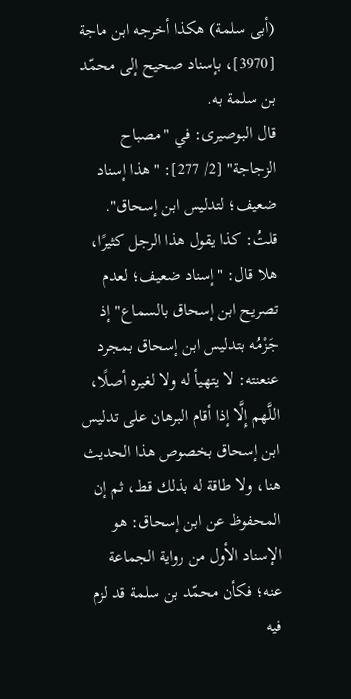(أبى سلمة) هكذا أخرجه ابن ماجة [3970]، بإسناد صحيح إلى محمّد بن سلمة به.
قال البوصيرى: في "مصباح الزجاجة" [2/ 277]: "هذا إسناد ضعيف؛ لتدليس ابن إسحاق".
قلتُ: كذا يقول هذا الرجل كثيرًا، هلا قال: "إسناد ضعيف؛ لعدم تصريح ابن إسحاق بالسماع" إذ جَزْمُه بتدليس ابن إسحاق بمجرد عنعنته: لا يتهيأ له ولا لغيره أصلًا، اللَّهم إِلَّا إذا أقام البرهان على تدليس ابن إسحاق بخصوص هذا الحديث هنا، ولا طاقة له بذلك قط، ثم إن المحفوظ عن ابن إسحاق: هو الإسناد الأول من رواية الجماعة عنه؛ فكأن محمّد بن سلمة قد لزم فيه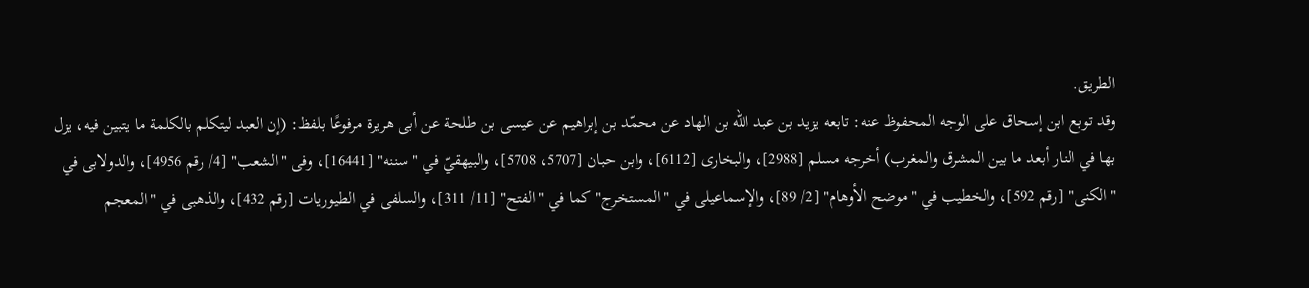الطريق.
وقد توبع ابن إسحاق على الوجه المحفوظ عنه: تابعه يزيد بن عبد الله بن الهاد عن محمّد بن إبراهيم عن عيسى بن طلحة عن أبى هريرة مرفوعًا بلفظ: (إن العبد ليتكلم بالكلمة ما يتبين فيه، يزل بها في النار أبعد ما بين المشرق والمغرب) أخرجه مسلم [2988]، والبخارى [6112]، وابن حبان [5707، 5708]، والبيهقيّ في "سننه" [16441]، وفى "الشعب" [4/ رقم 4956]، والدولابى في "الكنى" [رقم 592]، والخطيب في "موضح الأوهام" [2/ 89]، والإسماعيلى في "المستخرج" كما في "الفتح" [11/ 311]، والسلفى في الطيوريات [رقم 432]، والذهبى في "المعجم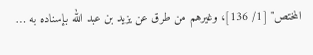المختص" [1/ 136]، وغيرهم من طرق عن يزيد بن عبد الله بإسناده به …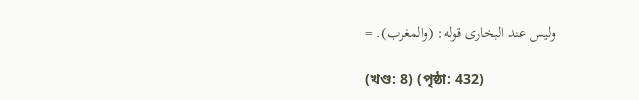وليس عند البخارى قوله: (والمغرب). =

(খণ্ড: 8) (পৃষ্ঠা: 432)